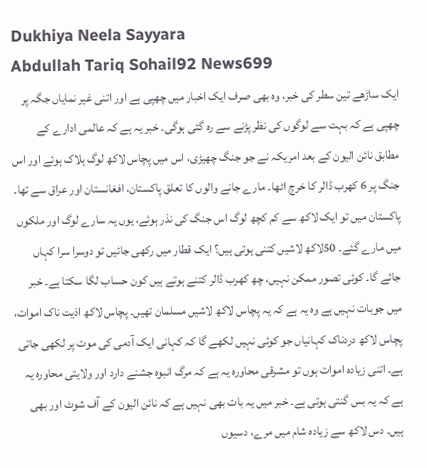Dukhiya Neela Sayyara
Abdullah Tariq Sohail92 News699
ایک ساڑھے تین سطر کی خبر، وہ بھی صرف ایک اخبار میں چھپی ہے اور اتنی غیر نمایاں جگہ پر چھپی ہے کہ بہت سے لوگوں کی نظر پڑنے سے رہ گئی ہوگی۔ خبر یہ ہے کہ عالمی ادارے کے مطابق نائن الیون کے بعد امریکہ نے جو جنگ چھیڑی، اس میں پچاس لاکھ لوگ ہلاک ہوئے اور اس جنگ پر 6 کھرب ڈالر کا خرچ اٹھا۔ مارے جانے والوں کا تعلق پاکستان، افغانستان اور عراق سے تھا۔ پاکستان میں تو ایک لاکھ سے کم کچھ لوگ اس جنگ کی نذر ہوئے، یوں یہ سارے لوگ اور ملکوں میں مارے گئے۔ 50لاکھ لاشیں کتنی ہوتی ہیں؟ ایک قطار میں رکھی جائیں تو دوسرا سرا کہاں جائے گا۔ کوئی تصور ممکن نہیں، چھ کھرب ڈالر کتنے ہوتے ہیں کون حساب لگا سکتا ہے۔ خبر میں جوبات نہیں ہے وہ یہ ہے کہ یہ پچاس لاکھ لاشیں مسلمان تھیں۔ پچاس لاکھ اذیت ناک اموات، پچاس لاکھ دردناک کہانیاں جو کوئی نہیں لکھے گا کہ کہانی ایک آدمی کی موت پر لکھی جاتی ہے۔ اتنی زیادہ اموات ہوں تو مشرقی محاورہ یہ ہے کہ مرگ انبوہ جشنے دارد اور ولایتی محاورہ یہ ہے کہ یہ بس گنتی ہوتی ہے۔ خبر میں یہ بات بھی نہیں ہے کہ نائن الیون کے آف شوٹ اور بھی ہیں۔ دس لاکھ سے زیادہ شام میں مرے، دسیوں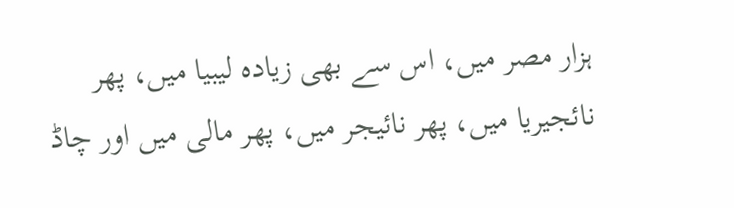ہزار مصر میں، اس سے بھی زیادہ لیبیا میں، پھر نائجیریا میں، پھر نائیجر میں، پھر مالی میں اور چاڈ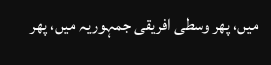میں، پھر وسطی افریقی جمہوریہ میں، پھر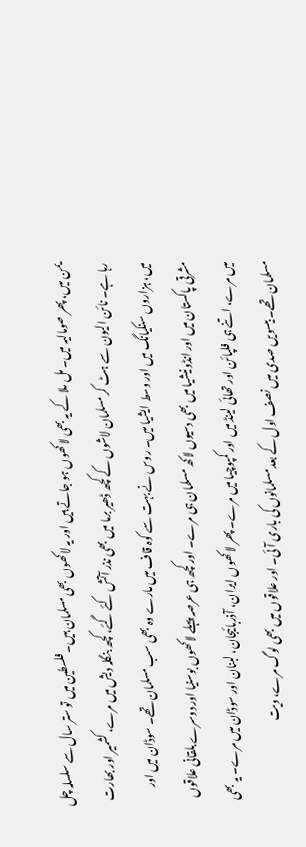یمن میں، پھر صومالیہ میں۔ مل ملا کے یہ بھی لاکھوں ہو جاتے ہیں اور یہ لاکھوں بھی مسلمان ہیں۔ فلسطین میں تو ستر سال سے سلسلہ چل رہا ہے۔ نائن الیون سے ہٹ کر مسلمان لاشوں کے کچھ ڈھیر برما میں بھی نذر آتش کئے گئے، کچھ بنگلہ دیش میں مرے، کشمیر اور بھارت میں، ہزاروں سنکیانگ میں اور وسط ایشیا میں۔ روس نے بہت سے کوہ قاف میں مارے وہ بھی سب مسلمان تھے۔ سوڈان میں اور مشرقی پاکستان میں اور انڈونیشیا میں بھی دسیوں لاکھ مسلمان ہی مرے۔ اور کچھ ہی عرصہ پہلے لاکھوں بوسنیا اور دوسرے بلقانی علاقوں میں مرے، اتنے ہی فلپائن اور تھائی لینڈ میں اور کمپوچیا میں مرے۔ پھر لاکھوں ایران، آذربائیجان، لبنان اور سوڈان میں مرے۔ یہ بھی مسلمان تھے۔ بیسویں صدی میں نصف اول کے بعد مسلمانوں کی باری آئی۔ اور علاقوں میں بھی لوگ مرے، ویت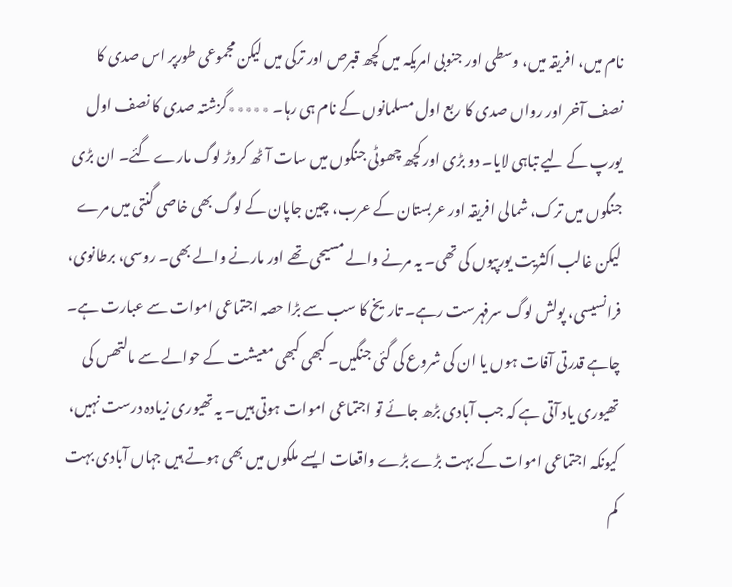نام میں، افریقہ میں، وسطی اور جنوبی امریکہ میں کچھ قبرص اور ترکی میں لیکن مجموعی طورپر اس صدی کا نصف آخر اور رواں صدی کا ربع اول مسلمانوں کے نام ہی رہا۔ ٭٭٭٭٭گزشتہ صدی کا نصف اول یورپ کے لیے تباہی لایا۔ دو بڑی اور کچھ چھوٹی جنگوں میں سات آٹھ کروڑ لوگ مارے گئے۔ ان بڑی جنگوں میں ترک، شمالی افریقہ اور عربستان کے عرب، چین جاپان کے لوگ بھی خاصی گنتی میں مرے لیکن غالب اکثریت یورپیوں کی تھی۔ یہ مرنے والے مسیحی تھے اور مارنے والے بھی۔ روسی، برطانوی، فرانسیسی، پولش لوگ سرفہرست رہے۔ تاریخ کا سب سے بڑا حصہ اجتماعی اموات سے عبارت ہے۔ چاہے قدرتی آفات ہوں یا ان کی شروع کی گئی جنگیں۔ کبھی کبھی معیشت کے حوالے سے مالتھس کی تھیوری یاد آتی ہے کہ جب آبادی بڑھ جائے تو اجتماعی اموات ہوتی ہیں۔ یہ تھیوری زیادہ درست نہیں، کیونکہ اجتماعی اموات کے بہت بڑے بڑے واقعات ایسے ملکوں میں بھی ہوتے ہیں جہاں آبادی بہت کم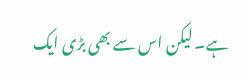ہے۔ لیکن اس سے بھی بڑی ایک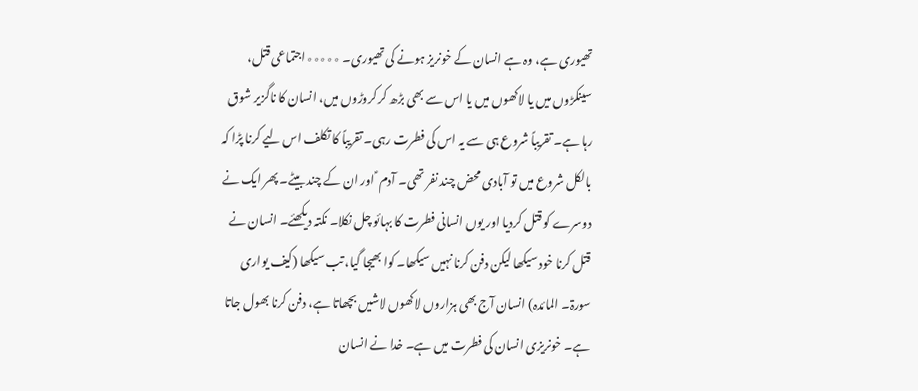تھیوری ہے، وہ ہے انسان کے خونریز ہونے کی تھیوری۔ ٭٭٭٭٭اجتماعی قتل، سینکڑوں میں یا لاکھوں میں یا اس سے بھی بڑھ کر کروڑوں میں، انسان کا ناگزیر شوق رہا ہے۔ تقریباً شروع ہی سے یہ اس کی فطرت رہی۔ تقریباً کا تکلف اس لیے کرنا پڑا کہ بالکل شروع میں تو آبادی محض چند نفر تھی۔ آدم ؑ اور ان کے چند بیٹے۔ پھر ایک نے دوسرے کو قتل کردیا اور یوں انسانی فطرت کا بہائو چل نکلا۔ نکتہ دیکھئے۔ انسان نے قتل کرنا خود سیکھا لیکن دفن کرنا نہیں سیکھا۔ کوا بھیجا گیا، تب سیکھا (کیف یواری سورۃ۔ المائدہ) انسان آج بھی ہزاروں لاکھوں لاشیں بچھاتا ہے، دفن کرنا بھول جاتا ہے۔ خونریزی انسان کی فطرت میں ہے۔ خدا نے انسان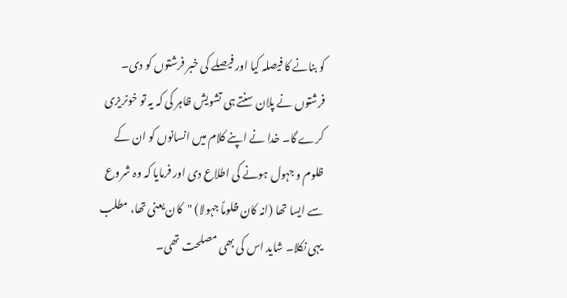کو بنانے کا فیصلہ کیا اور فیصلے کی خبر فرشتوں کو دی۔ فرشتوں نے پلان سنتے ہی تشویش ظاہر کی کہ یہ تو خونریزی کرے گا۔ خدا نے اپنے کلام میں انسانوں کو ان کے ظلوم و جہول ہونے کی اطلاع دی اور فرمایا کہ وہ شروع سے ایسا تھا (انہ کان ظلوماً جہولا) "کان یعنی تھا، مطلب یہی نکلا۔ شاید اس کی بھی مصلحت تھی۔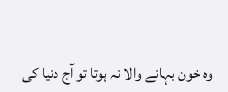وہ خون بہانے والا نہ ہوتا تو آج دنیا کی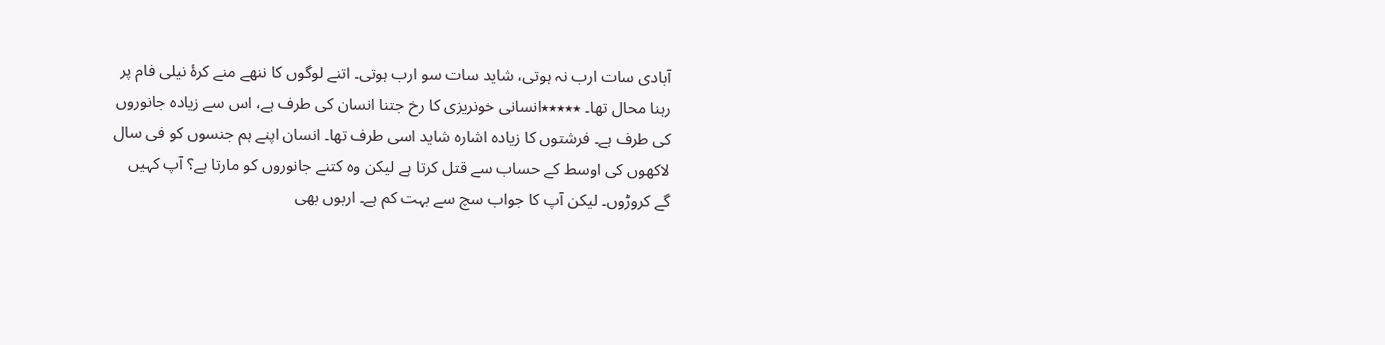آبادی سات ارب نہ ہوتی، شاید سات سو ارب ہوتی۔ اتنے لوگوں کا ننھے منے کرۂ نیلی فام پر رہنا محال تھا۔ ٭٭٭٭٭انسانی خونریزی کا رخ جتنا انسان کی طرف ہے، اس سے زیادہ جانوروں کی طرف ہے۔ فرشتوں کا زیادہ اشارہ شاید اسی طرف تھا۔ انسان اپنے ہم جنسوں کو فی سال لاکھوں کی اوسط کے حساب سے قتل کرتا ہے لیکن وہ کتنے جانوروں کو مارتا ہے؟ آپ کہیں گے کروڑوں۔ لیکن آپ کا جواب سچ سے بہت کم ہے۔ اربوں بھی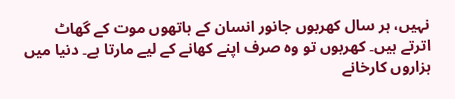نہیں، ہر سال کھربوں جانور انسان کے ہاتھوں موت کے گھاٹ اترتے ہیں۔ کھربوں تو وہ صرف اپنے کھانے کے لیے مارتا ہے۔ دنیا میں ہزاروں کارخانے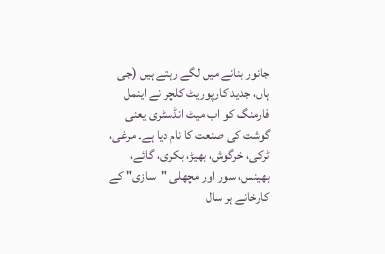جانور بنانے میں لگے رہتے ہیں (جی ہاں، جدید کارپوریٹ کلچر نے اینمل فارمنگ کو اب میٹ انڈسٹری یعنی گوشت کی صنعت کا نام دیا ہے۔ مرغی، ٹرکی، خرگوش، بھیڑ، بکری، گائے، بھینس، سور اور مچھلی "سازی" کے کارخانے ہر سال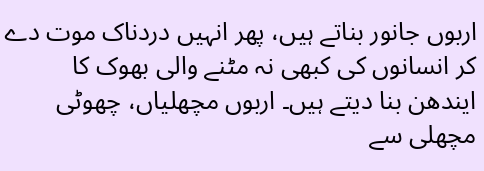اربوں جانور بناتے ہیں، پھر انہیں دردناک موت دے کر انسانوں کی کبھی نہ مٹنے والی بھوک کا ایندھن بنا دیتے ہیں۔ اربوں مچھلیاں، چھوٹی مچھلی سے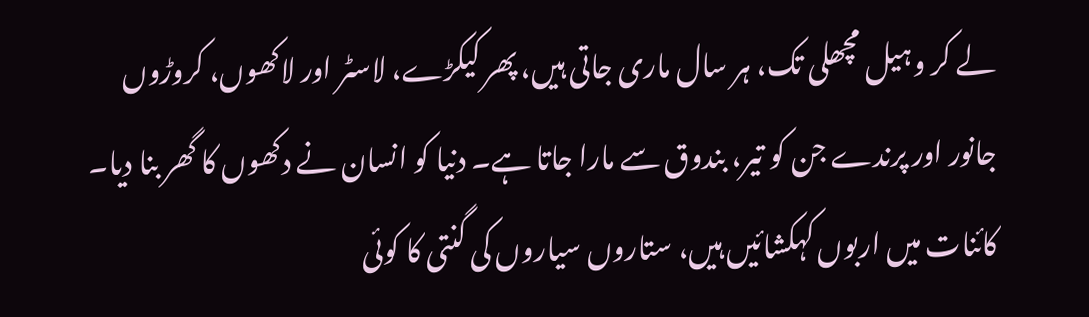لے کر وہیل مچھلی تک، ہر سال ماری جاتی ہیں، پھر کیکڑے، لاسٹر اور لاکھوں، کروڑوں جانور اور پرندے جن کو تیر، بندوق سے مارا جاتا ہے۔ دنیا کو انسان نے دکھوں کا گھر بنا دیا۔ کائنات میں اربوں کہکشائیں ہیں، ستاروں سیاروں کی گنتی کا کوئی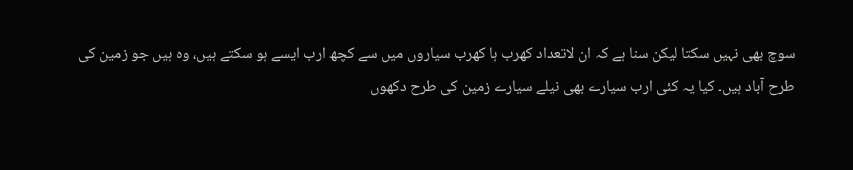سوچ بھی نہیں سکتا لیکن سنا ہے کہ ان لاتعداد کھرب ہا کھرب سیاروں میں سے کچھ ارب ایسے ہو سکتے ہیں، وہ ہیں جو زمین کی طرح آباد ہیں۔ کیا یہ کئی ارب سیارے بھی نیلے سیارے زمین کی طرح دکھوں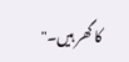کا گھر ہیں۔"